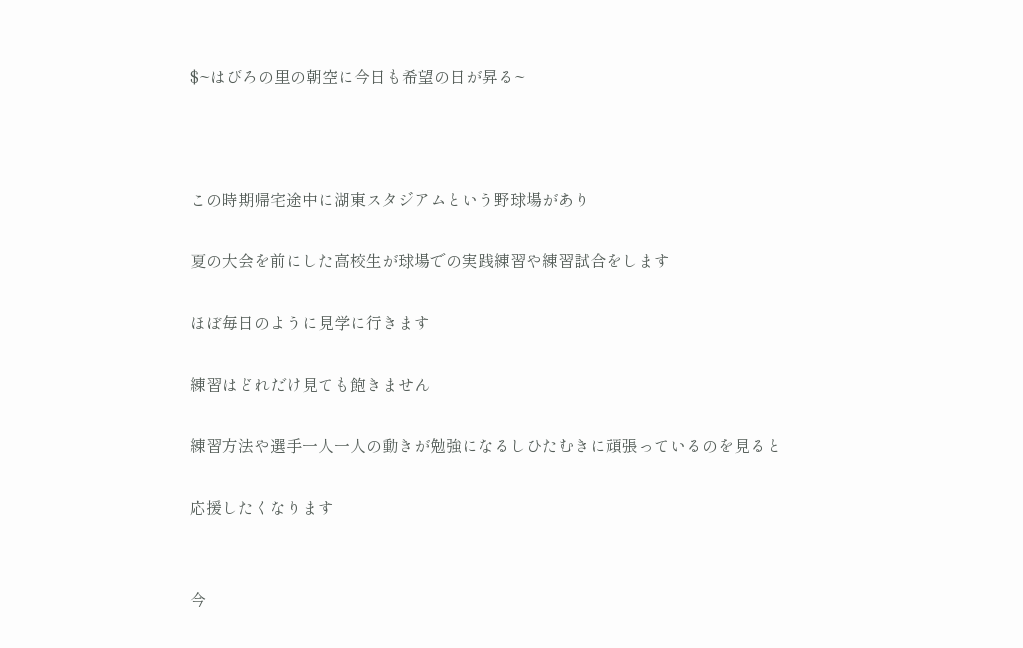$~はびろの里の朝空に今日も希望の日が昇る~



この時期帰宅途中に湖東スタジアムという野球場があり

夏の大会を前にした高校生が球場での実践練習や練習試合をします

ほぼ毎日のように見学に行きます

練習はどれだけ見ても飽きません

練習方法や選手一人一人の動きが勉強になるしひたむきに頑張っているのを見ると

応援したくなります


今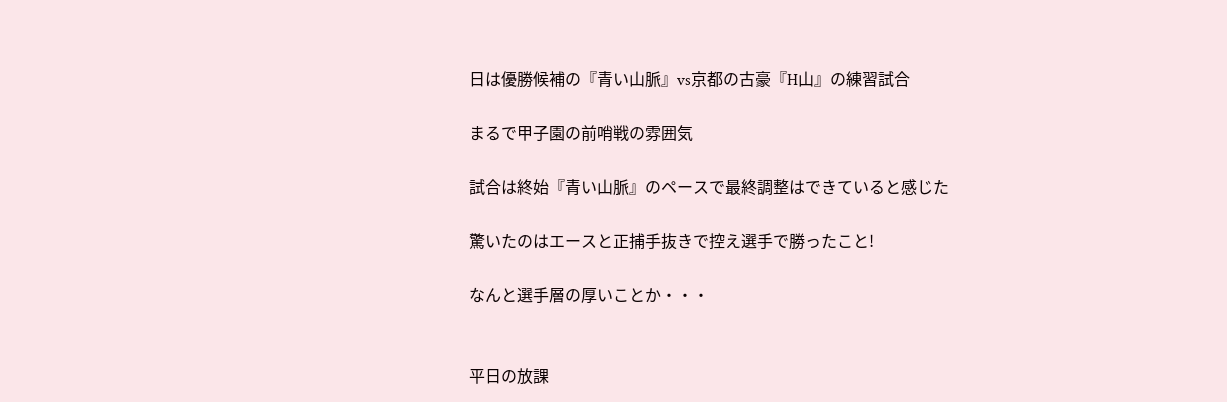日は優勝候補の『青い山脈』vs京都の古豪『H山』の練習試合

まるで甲子園の前哨戦の雰囲気

試合は終始『青い山脈』のペースで最終調整はできていると感じた

驚いたのはエースと正捕手抜きで控え選手で勝ったこと!

なんと選手層の厚いことか・・・


平日の放課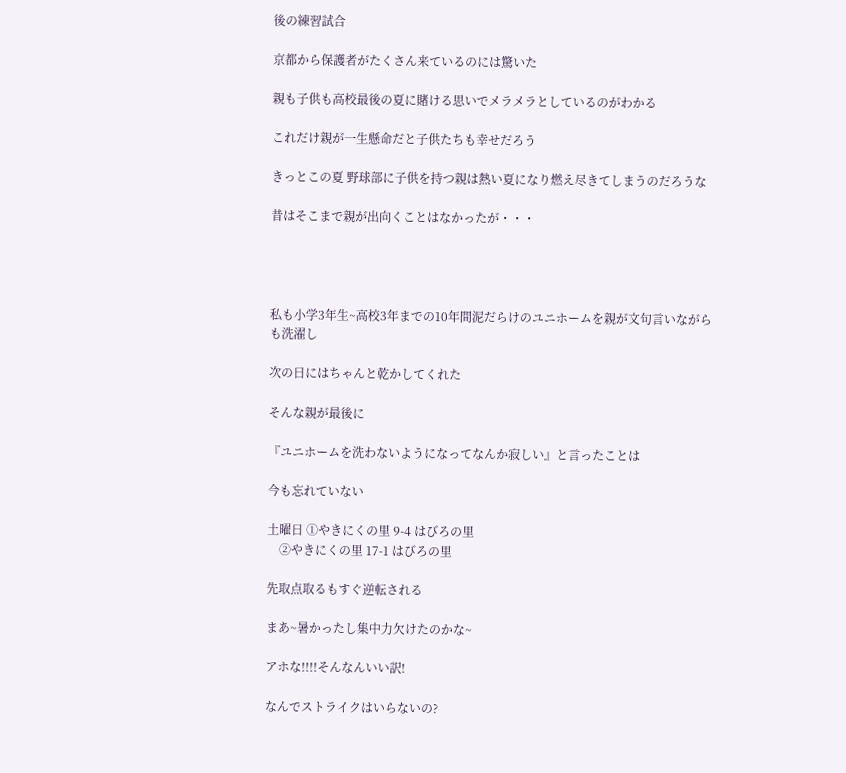後の練習試合

京都から保護者がたくさん来ているのには驚いた

親も子供も高校最後の夏に賭ける思いでメラメラとしているのがわかる

これだけ親が一生懸命だと子供たちも幸せだろう

きっとこの夏 野球部に子供を持つ親は熱い夏になり燃え尽きてしまうのだろうな

昔はそこまで親が出向くことはなかったが・・・




私も小学3年生~高校3年までの10年間泥だらけのユニホームを親が文句言いながらも洗濯し

次の日にはちゃんと乾かしてくれた

そんな親が最後に

『ユニホームを洗わないようになってなんか寂しい』と言ったことは

今も忘れていない

土曜日 ①やきにくの里 9-4 はびろの里
    ②やきにくの里 17-1 はびろの里

先取点取るもすぐ逆転される

まあ~暑かったし集中力欠けたのかな~

アホな!!!!そんなんいい訳!

なんでストライクはいらないの?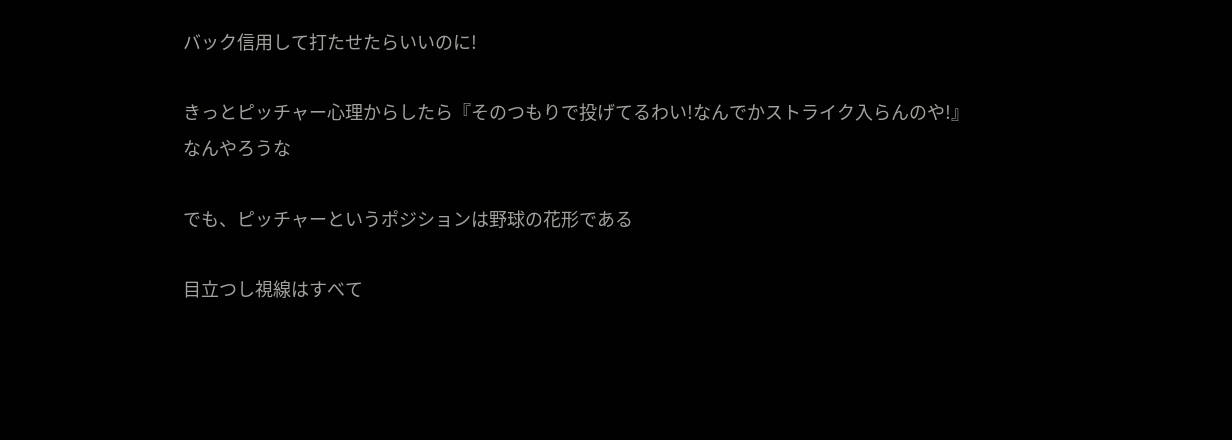バック信用して打たせたらいいのに!

きっとピッチャー心理からしたら『そのつもりで投げてるわい!なんでかストライク入らんのや!』
なんやろうな

でも、ピッチャーというポジションは野球の花形である

目立つし視線はすべて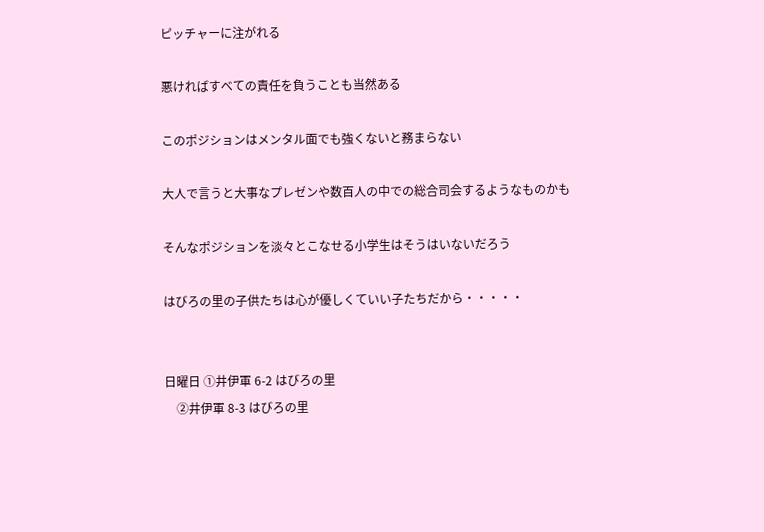ピッチャーに注がれる

悪ければすべての責任を負うことも当然ある

このポジションはメンタル面でも強くないと務まらない

大人で言うと大事なプレゼンや数百人の中での総合司会するようなものかも

そんなポジションを淡々とこなせる小学生はそうはいないだろう

はびろの里の子供たちは心が優しくていい子たちだから・・・・・


日曜日 ①井伊軍 6-2 はびろの里
    ②井伊軍 8-3 はびろの里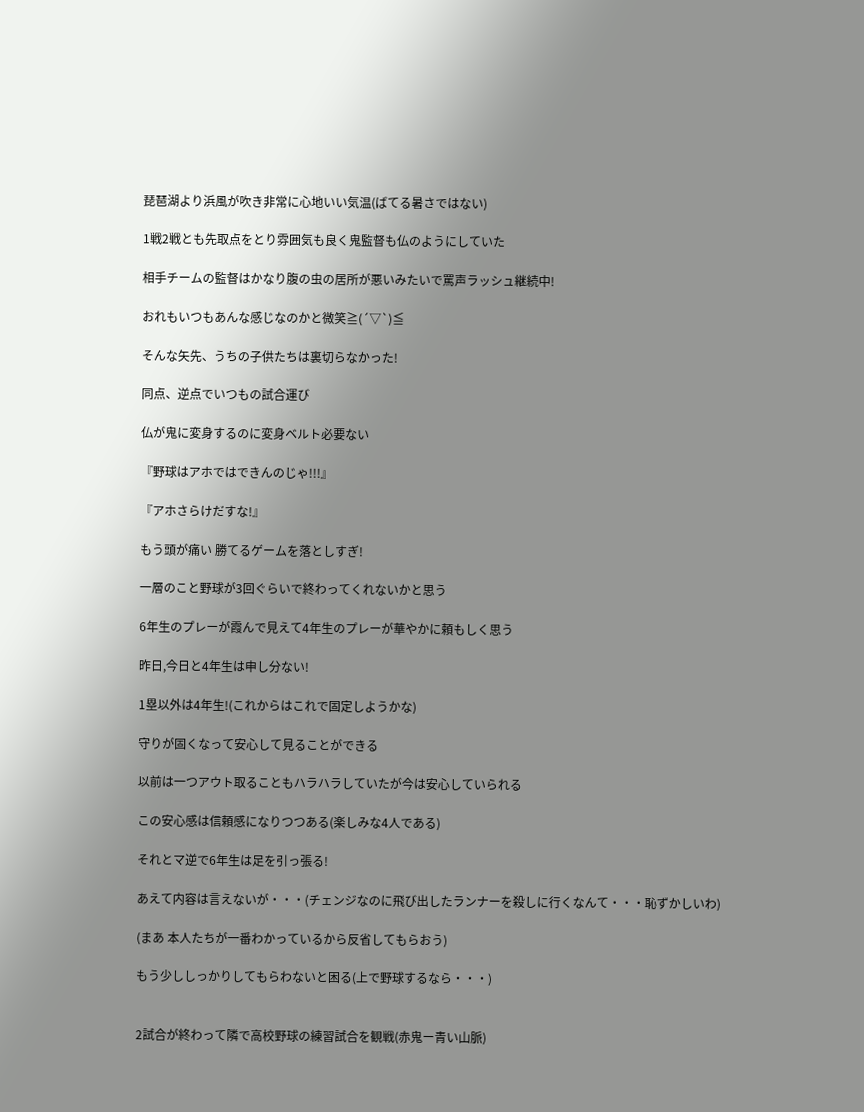琵琶湖より浜風が吹き非常に心地いい気温(ばてる暑さではない)

1戦2戦とも先取点をとり雰囲気も良く鬼監督も仏のようにしていた

相手チームの監督はかなり腹の虫の居所が悪いみたいで罵声ラッシュ継続中!

おれもいつもあんな感じなのかと微笑≧(´▽`)≦

そんな矢先、うちの子供たちは裏切らなかった!

同点、逆点でいつもの試合運び

仏が鬼に変身するのに変身ベルト必要ない

『野球はアホではできんのじゃ!!!』

『アホさらけだすな!』

もう頭が痛い 勝てるゲームを落としすぎ!

一層のこと野球が3回ぐらいで終わってくれないかと思う

6年生のプレーが霞んで見えて4年生のプレーが華やかに頼もしく思う

昨日,今日と4年生は申し分ない!

1塁以外は4年生!(これからはこれで固定しようかな)

守りが固くなって安心して見ることができる

以前は一つアウト取ることもハラハラしていたが今は安心していられる

この安心感は信頼感になりつつある(楽しみな4人である)

それとマ逆で6年生は足を引っ張る!

あえて内容は言えないが・・・(チェンジなのに飛び出したランナーを殺しに行くなんて・・・恥ずかしいわ)

(まあ 本人たちが一番わかっているから反省してもらおう)

もう少ししっかりしてもらわないと困る(上で野球するなら・・・)


2試合が終わって隣で高校野球の練習試合を観戦(赤鬼ー青い山脈)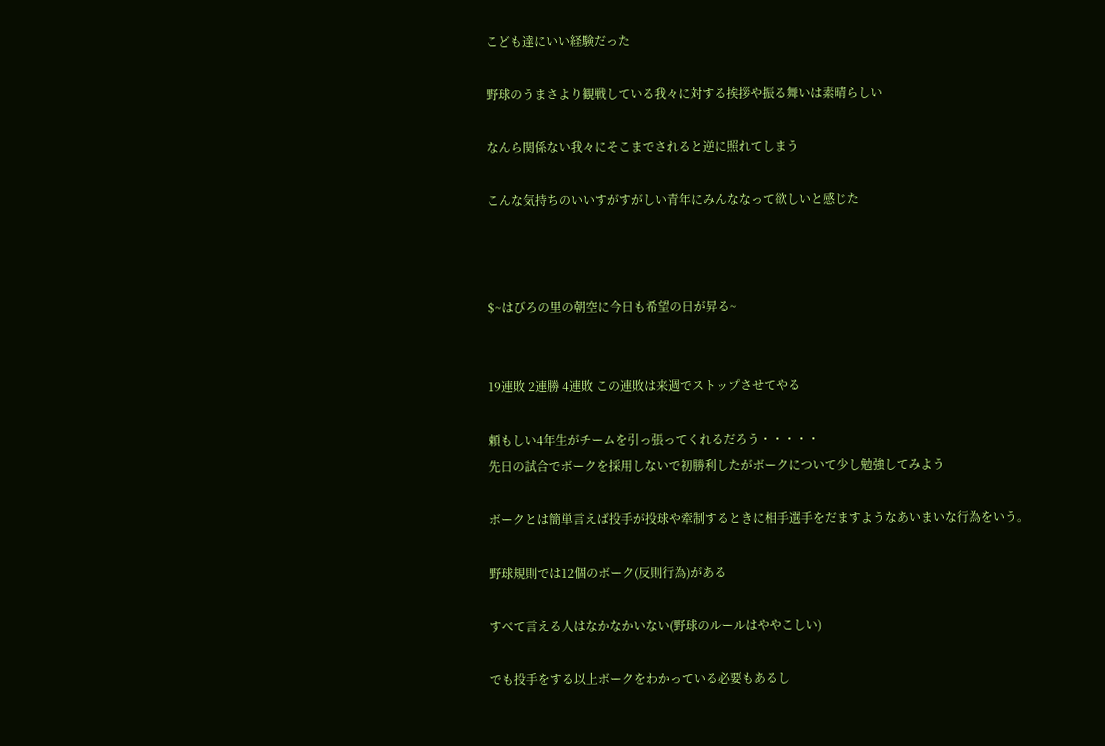こども達にいい経験だった

野球のうまさより観戦している我々に対する挨拶や振る舞いは素晴らしい

なんら関係ない我々にそこまでされると逆に照れてしまう

こんな気持ちのいいすがすがしい青年にみんななって欲しいと感じた



$~はびろの里の朝空に今日も希望の日が昇る~


19連敗 2連勝 4連敗 この連敗は来週でストップさせてやる

頼もしい4年生がチームを引っ張ってくれるだろう・・・・・
先日の試合でボークを採用しないで初勝利したがボークについて少し勉強してみよう

ボークとは簡単言えば投手が投球や牽制するときに相手選手をだますようなあいまいな行為をいう。

野球規則では12個のボーク(反則行為)がある

すべて言える人はなかなかいない(野球のルールはややこしい)

でも投手をする以上ボークをわかっている必要もあるし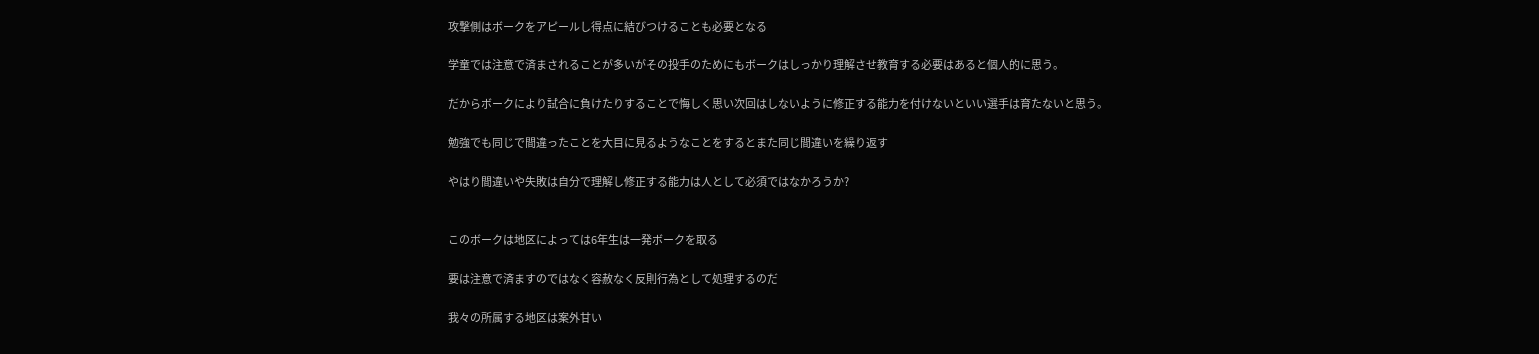攻撃側はボークをアピールし得点に結びつけることも必要となる

学童では注意で済まされることが多いがその投手のためにもボークはしっかり理解させ教育する必要はあると個人的に思う。

だからボークにより試合に負けたりすることで悔しく思い次回はしないように修正する能力を付けないといい選手は育たないと思う。

勉強でも同じで間違ったことを大目に見るようなことをするとまた同じ間違いを繰り返す

やはり間違いや失敗は自分で理解し修正する能力は人として必須ではなかろうか?


このボークは地区によっては6年生は一発ボークを取る

要は注意で済ますのではなく容赦なく反則行為として処理するのだ

我々の所属する地区は案外甘い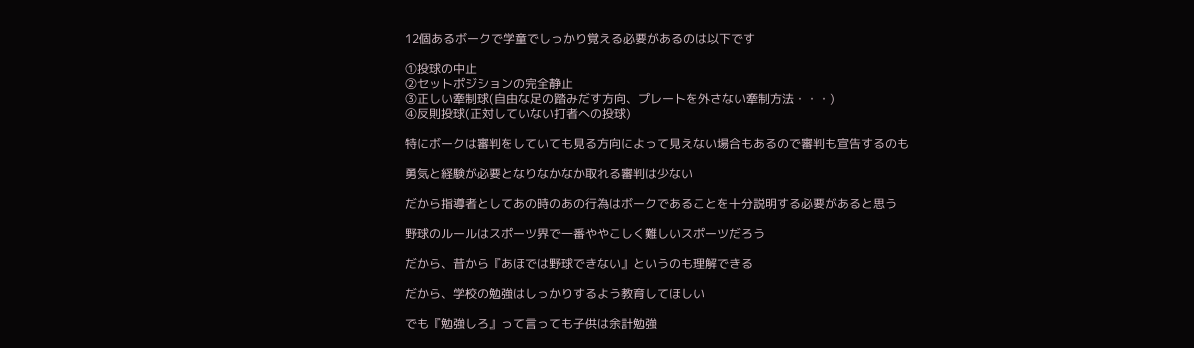12個あるボークで学童でしっかり覚える必要があるのは以下です

①投球の中止
②セットポジションの完全静止
③正しい牽制球(自由な足の踏みだす方向、プレートを外さない牽制方法・・・)
④反則投球(正対していない打者への投球)

特にボークは審判をしていても見る方向によって見えない場合もあるので審判も宣告するのも

勇気と経験が必要となりなかなか取れる審判は少ない

だから指導者としてあの時のあの行為はボークであることを十分説明する必要があると思う

野球のルールはスポーツ界で一番ややこしく難しいスポーツだろう

だから、昔から『あほでは野球できない』というのも理解できる

だから、学校の勉強はしっかりするよう教育してほしい

でも『勉強しろ』って言っても子供は余計勉強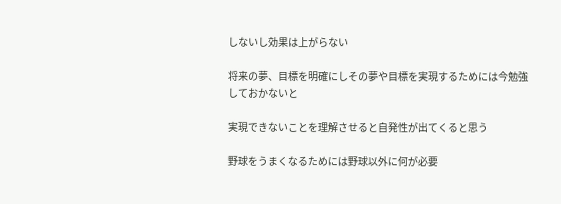しないし効果は上がらない

将来の夢、目標を明確にしその夢や目標を実現するためには今勉強しておかないと

実現できないことを理解させると自発性が出てくると思う

野球をうまくなるためには野球以外に何が必要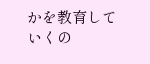かを教育していくの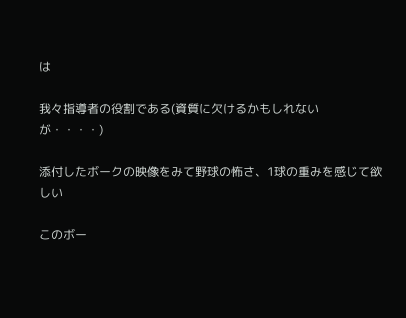は

我々指導者の役割である(資質に欠けるかもしれないが・・・・)

添付したボークの映像をみて野球の怖さ、1球の重みを感じて欲しい

このボー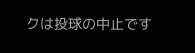クは投球の中止です